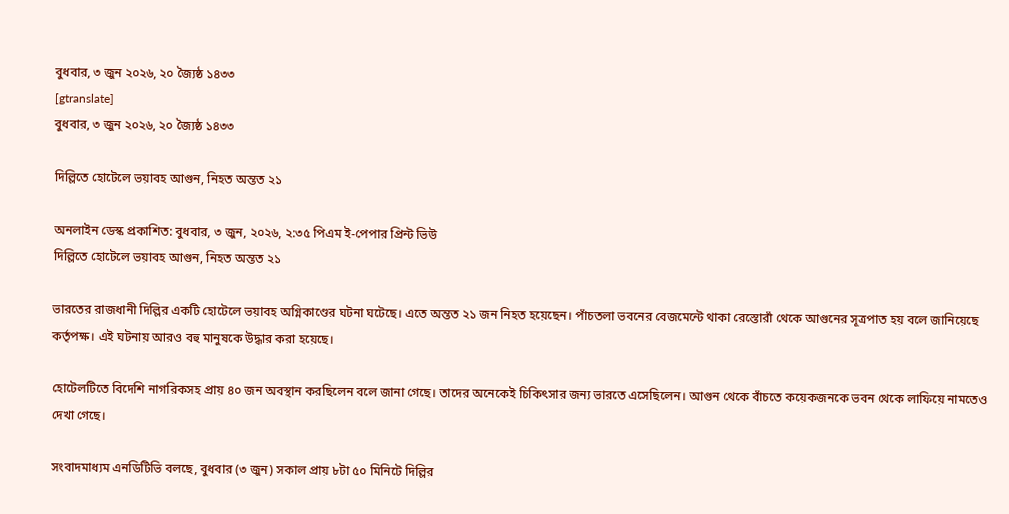বুধবার, ৩ জুন ২০২৬, ২০ জ্যৈষ্ঠ ১৪৩৩
[gtranslate]
বুধবার, ৩ জুন ২০২৬, ২০ জ্যৈষ্ঠ ১৪৩৩

দিল্লিতে হোটেলে ভয়াবহ আগুন, নিহত অন্তত ২১

অনলাইন ডেস্ক প্রকাশিত: বুধবার, ৩ জুন, ২০২৬, ২:৩৫ পিএম ই-পেপার প্রিন্ট ভিউ
দিল্লিতে হোটেলে ভয়াবহ আগুন, নিহত অন্তত ২১

ভারতের রাজধানী দিল্লির একটি হোটেলে ভয়াবহ অগ্নিকাণ্ডের ঘটনা ঘটেছে। এতে অন্তত ২১ জন নিহত হয়েছেন। পাঁচতলা ভবনের বেজমেন্টে থাকা রেস্তোরাঁ থেকে আগুনের সূত্রপাত হয় বলে জানিয়েছে কর্তৃপক্ষ। এই ঘটনায় আরও বহু মানুষকে উদ্ধার করা হয়েছে।

হোটেলটিতে বিদেশি নাগরিকসহ প্রায় ৪০ জন অবস্থান করছিলেন বলে জানা গেছে। তাদের অনেকেই চিকিৎসার জন্য ভারতে এসেছিলেন। আগুন থেকে বাঁচতে কয়েকজনকে ভবন থেকে লাফিয়ে নামতেও দেখা গেছে।

সংবাদমাধ্যম এনডিটিভি বলছে, বুধবার (৩ জুন) সকাল প্রায় ৮টা ৫০ মিনিটে দিল্লির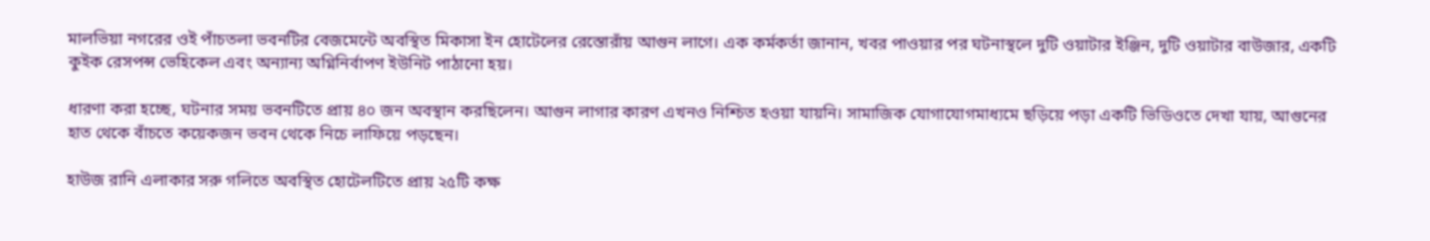মালভিয়া নগরের ওই পাঁচতলা ভবনটির বেজমেন্টে অবস্থিত মিকাসা ইন হোটেলের রেস্তোরাঁয় আগুন লাগে। এক কর্মকর্তা জানান, খবর পাওয়ার পর ঘটনাস্থলে দুটি ওয়াটার ইঞ্জিন, দুটি ওয়াটার বাউজার, একটি কুইক রেসপন্স ভেহিকেল এবং অন্যান্য অগ্নিনির্বাপণ ইউনিট পাঠানো হয়।

ধারণা করা হচ্ছে, ঘটনার সময় ভবনটিতে প্রায় ৪০ জন অবস্থান করছিলেন। আগুন লাগার কারণ এখনও নিশ্চিত হওয়া যায়নি। সামাজিক যোগাযোগমাধ্যমে ছড়িয়ে পড়া একটি ভিডিওতে দেখা যায়, আগুনের হাত থেকে বাঁচতে কয়েকজন ভবন থেকে নিচে লাফিয়ে পড়ছেন।

হাউজ রানি এলাকার সরু গলিতে অবস্থিত হোটেলটিতে প্রায় ২৫টি কক্ষ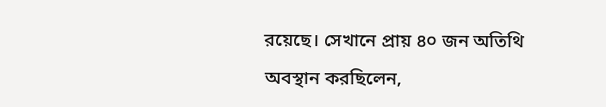রয়েছে। সেখানে প্রায় ৪০ জন অতিথি অবস্থান করছিলেন,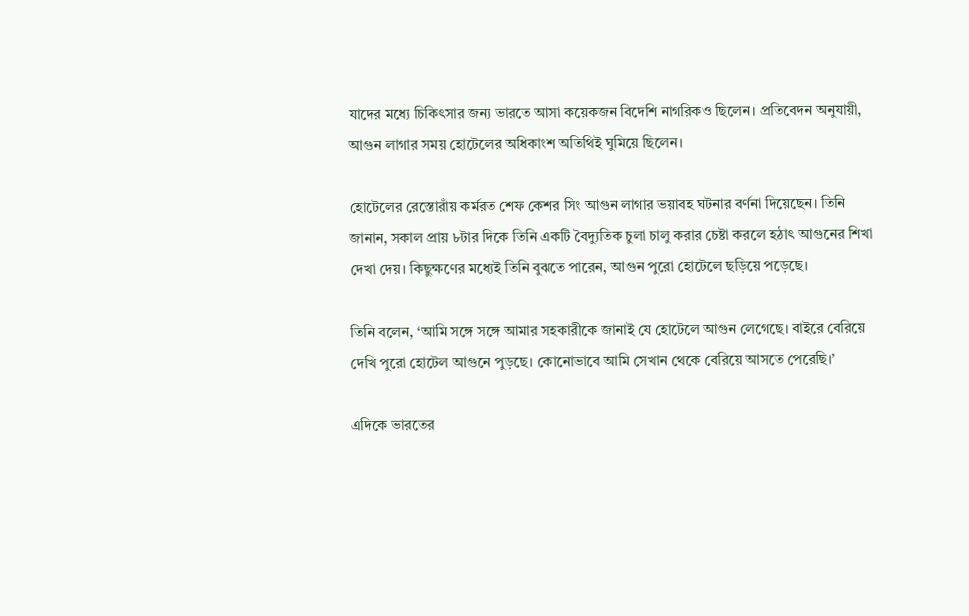যাদের মধ্যে চিকিৎসার জন্য ভারতে আসা কয়েকজন বিদেশি নাগরিকও ছিলেন। প্রতিবেদন অনুযায়ী, আগুন লাগার সময় হোটেলের অধিকাংশ অতিথিই ঘুমিয়ে ছিলেন।

হোটেলের রেস্তোরাঁয় কর্মরত শেফ কেশর সিং আগুন লাগার ভয়াবহ ঘটনার বর্ণনা দিয়েছেন। তিনি জানান, সকাল প্রায় ৮টার দিকে তিনি একটি বৈদ্যুতিক চুলা চালু করার চেষ্টা করলে হঠাৎ আগুনের শিখা দেখা দেয়। কিছুক্ষণের মধ্যেই তিনি বুঝতে পারেন, আগুন পুরো হোটেলে ছড়িয়ে পড়েছে।

তিনি বলেন, ‘আমি সঙ্গে সঙ্গে আমার সহকারীকে জানাই যে হোটেলে আগুন লেগেছে। বাইরে বেরিয়ে দেখি পুরো হোটেল আগুনে পুড়ছে। কোনোভাবে আমি সেখান থেকে বেরিয়ে আসতে পেরেছি।’

এদিকে ভারতের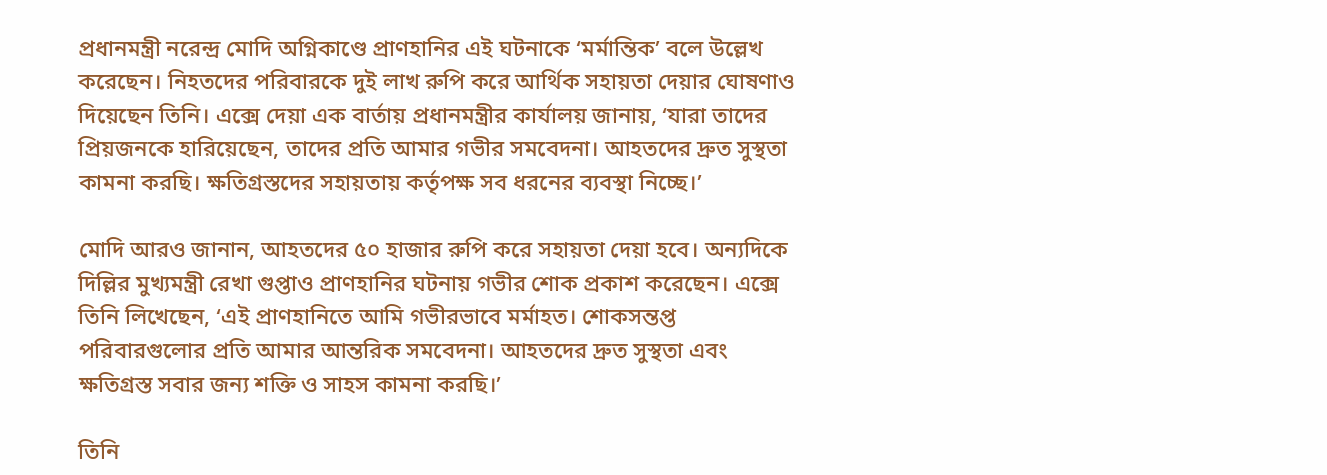প্রধানমন্ত্রী নরেন্দ্র মোদি অগ্নিকাণ্ডে প্রাণহানির এই ঘটনাকে ‘মর্মান্তিক’ বলে উল্লেখ করেছেন। নিহতদের পরিবারকে দুই লাখ রুপি করে আর্থিক সহায়তা দেয়ার ঘোষণাও দিয়েছেন তিনি। এক্সে দেয়া এক বার্তায় প্রধানমন্ত্রীর কার্যালয় জানায়, ‘যারা তাদের প্রিয়জনকে হারিয়েছেন, তাদের প্রতি আমার গভীর সমবেদনা। আহতদের দ্রুত সুস্থতা কামনা করছি। ক্ষতিগ্রস্তদের সহায়তায় কর্তৃপক্ষ সব ধরনের ব্যবস্থা নিচ্ছে।’

মোদি আরও জানান, আহতদের ৫০ হাজার রুপি করে সহায়তা দেয়া হবে। অন্যদিকে দিল্লির মুখ্যমন্ত্রী রেখা গুপ্তাও প্রাণহানির ঘটনায় গভীর শোক প্রকাশ করেছেন। এক্সে তিনি লিখেছেন, ‘এই প্রাণহানিতে আমি গভীরভাবে মর্মাহত। শোকসন্তপ্ত পরিবারগুলোর প্রতি আমার আন্তরিক সমবেদনা। আহতদের দ্রুত সুস্থতা এবং ক্ষতিগ্রস্ত সবার জন্য শক্তি ও সাহস কামনা করছি।’

তিনি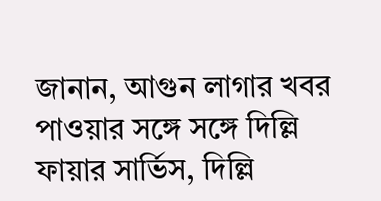জানান, আগুন লাগার খবর পাওয়ার সঙ্গে সঙ্গে দিল্লি ফায়ার সার্ভিস, দিল্লি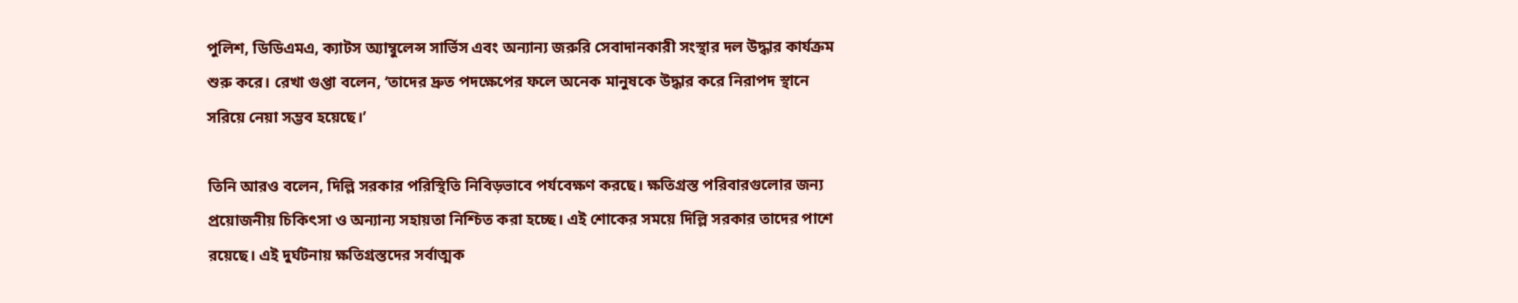পুলিশ, ডিডিএমএ, ক্যাটস অ্যাম্বুলেন্স সার্ভিস এবং অন্যান্য জরুরি সেবাদানকারী সংস্থার দল উদ্ধার কার্যক্রম শুরু করে। রেখা গুপ্তা বলেন, ‘তাদের দ্রুত পদক্ষেপের ফলে অনেক মানুষকে উদ্ধার করে নিরাপদ স্থানে সরিয়ে নেয়া সম্ভব হয়েছে।’

তিনি আরও বলেন, দিল্লি সরকার পরিস্থিতি নিবিড়ভাবে পর্যবেক্ষণ করছে। ক্ষতিগ্রস্ত পরিবারগুলোর জন্য প্রয়োজনীয় চিকিৎসা ও অন্যান্য সহায়তা নিশ্চিত করা হচ্ছে। এই শোকের সময়ে দিল্লি সরকার তাদের পাশে রয়েছে। এই দুর্ঘটনায় ক্ষতিগ্রস্তদের সর্বাত্মক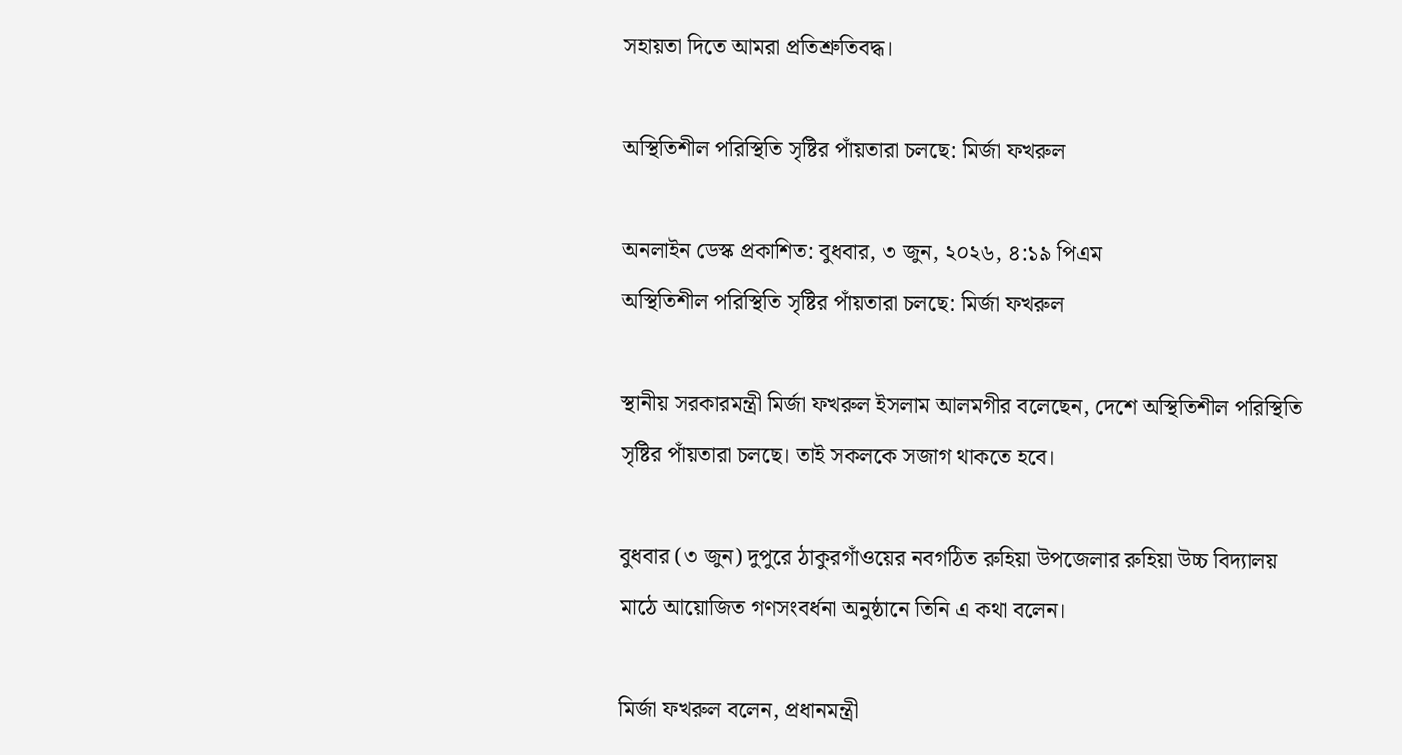সহায়তা দিতে আমরা প্রতিশ্রুতিবদ্ধ।

অস্থিতিশীল পরিস্থিতি সৃষ্টির পাঁয়তারা চলছে: মির্জা ফখরুল

অনলাইন ডেস্ক প্রকাশিত: বুধবার, ৩ জুন, ২০২৬, ৪:১৯ পিএম
অস্থিতিশীল পরিস্থিতি সৃষ্টির পাঁয়তারা চলছে: মির্জা ফখরুল

স্থানীয় সরকারমন্ত্রী মির্জা ফখরুল ইসলাম আলমগীর বলেছেন, দেশে অস্থিতিশীল পরিস্থিতি সৃষ্টির পাঁয়তারা চলছে। তাই সকলকে সজাগ থাকতে হবে।

বুধবার (৩ জুন) দুপুরে ঠাকুরগাঁওয়ের নবগঠিত রুহিয়া উপজেলার রুহিয়া উচ্চ বিদ্যালয় মাঠে আয়োজিত গণসংবর্ধনা অনুষ্ঠানে তিনি এ কথা বলেন।

মির্জা ফখরুল বলেন, প্রধানমন্ত্রী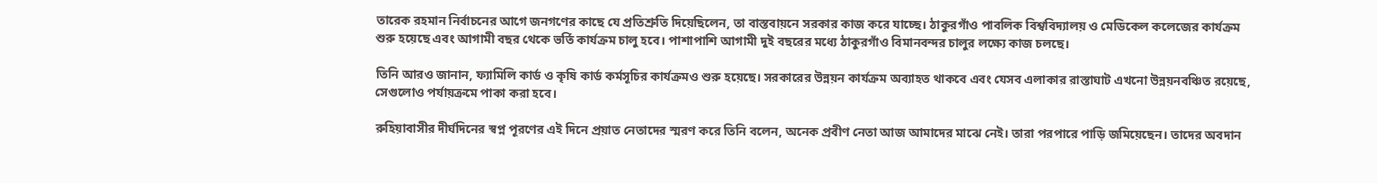তারেক রহমান নির্বাচনের আগে জনগণের কাছে যে প্রতিশ্রুতি দিয়েছিলেন, তা বাস্তবায়নে সরকার কাজ করে যাচ্ছে। ঠাকুরগাঁও পাবলিক বিশ্ববিদ্যালয় ও মেডিকেল কলেজের কার্যক্রম শুরু হয়েছে এবং আগামী বছর থেকে ভর্তি কার্যক্রম চালু হবে। পাশাপাশি আগামী দুই বছরের মধ্যে ঠাকুরগাঁও বিমানবন্দর চালুর লক্ষ্যে কাজ চলছে।

তিনি আরও জানান, ফ্যামিলি কার্ড ও কৃষি কার্ড কর্মসূচির কার্যক্রমও শুরু হয়েছে। সরকারের উন্নয়ন কার্যক্রম অব্যাহত থাকবে এবং যেসব এলাকার রাস্তাঘাট এখনো উন্নয়নবঞ্চিত রয়েছে, সেগুলোও পর্যায়ক্রমে পাকা করা হবে।

রুহিয়াবাসীর দীর্ঘদিনের স্বপ্ন পূরণের এই দিনে প্রয়াত নেতাদের স্মরণ করে তিনি বলেন, অনেক প্রবীণ নেতা আজ আমাদের মাঝে নেই। তারা পরপারে পাড়ি জমিয়েছেন। তাদের অবদান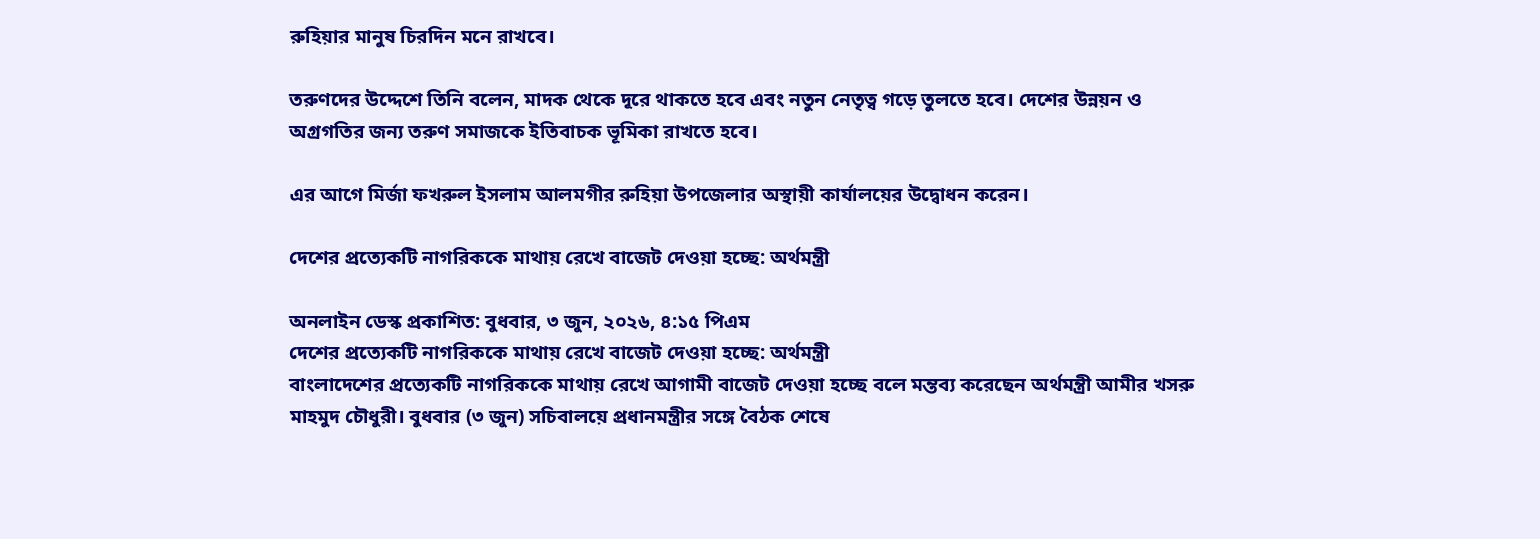রুহিয়ার মানুষ চিরদিন মনে রাখবে।

তরুণদের উদ্দেশে তিনি বলেন, মাদক থেকে দূরে থাকতে হবে এবং নতুন নেতৃত্ব গড়ে তুলতে হবে। দেশের উন্নয়ন ও অগ্রগতির জন্য তরুণ সমাজকে ইতিবাচক ভূমিকা রাখতে হবে।

এর আগে মির্জা ফখরুল ইসলাম আলমগীর রুহিয়া উপজেলার অস্থায়ী কার্যালয়ের উদ্বোধন করেন।

দেশের প্রত্যেকটি নাগরিককে মাথায় রেখে বাজেট দেওয়া হচ্ছে: অর্থমন্ত্রী

অনলাইন ডেস্ক প্রকাশিত: বুধবার, ৩ জুন, ২০২৬, ৪:১৫ পিএম
দেশের প্রত্যেকটি নাগরিককে মাথায় রেখে বাজেট দেওয়া হচ্ছে: অর্থমন্ত্রী
বাংলাদেশের প্রত্যেকটি নাগরিককে মাথায় রেখে আগামী বাজেট দেওয়া হচ্ছে বলে মন্তব্য করেছেন অর্থমন্ত্রী আমীর খসরু মাহমুদ চৌধুরী। বুধবার (৩ জুন) সচিবালয়ে প্রধানমন্ত্রীর সঙ্গে বৈঠক শেষে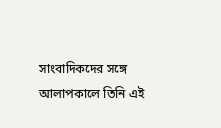সাংবাদিকদের সঙ্গে আলাপকালে তিনি এই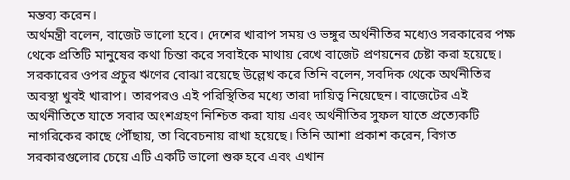মন্তব্য করেন।
অর্থমন্ত্রী বলেন, বাজেট ভালো হবে। দেশের খারাপ সময় ও ভঙ্গুর অর্থনীতির মধ্যেও সরকারের পক্ষ থেকে প্রতিটি মানুষের কথা চিন্তা করে সবাইকে মাথায় রেখে বাজেট প্রণয়নের চেষ্টা করা হয়েছে। সরকারের ওপর প্রচুর ঋণের বোঝা রয়েছে উল্লেখ করে তিনি বলেন, সবদিক থেকে অর্থনীতির অবস্থা খুবই খারাপ। তারপরও এই পরিস্থিতির মধ্যে তারা দায়িত্ব নিয়েছেন। বাজেটের এই অর্থনীতিতে যাতে সবার অংশগ্রহণ নিশ্চিত করা যায় এবং অর্থনীতির সুফল যাতে প্রত্যেকটি নাগরিকের কাছে পৌঁছায়, তা বিবেচনায় রাখা হয়েছে। তিনি আশা প্রকাশ করেন, বিগত সরকারগুলোর চেয়ে এটি একটি ভালো শুরু হবে এবং এখান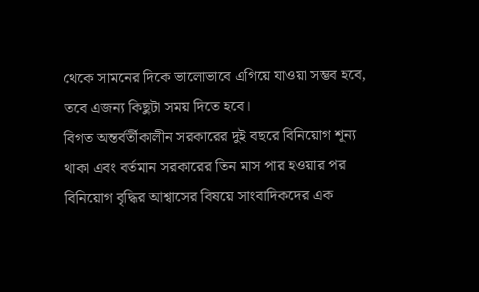থেকে সামনের দিকে ভালোভাবে এগিয়ে যাওয়া সম্ভব হবে, তবে এজন্য কিছুটা সময় দিতে হবে।
বিগত অন্তর্বর্তীকালীন সরকারের দুই বছরে বিনিয়োগ শূন্য থাকা এবং বর্তমান সরকারের তিন মাস পার হওয়ার পর বিনিয়োগ বৃদ্ধির আশ্বাসের বিষয়ে সাংবাদিকদের এক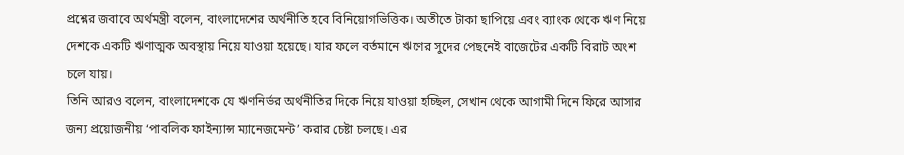প্রশ্নের জবাবে অর্থমন্ত্রী বলেন, বাংলাদেশের অর্থনীতি হবে বিনিয়োগভিত্তিক। অতীতে টাকা ছাপিয়ে এবং ব্যাংক থেকে ঋণ নিয়ে দেশকে একটি ঋণাত্মক অবস্থায় নিয়ে যাওয়া হয়েছে। যার ফলে বর্তমানে ঋণের সুদের পেছনেই বাজেটের একটি বিরাট অংশ চলে যায়।
তিনি আরও বলেন, বাংলাদেশকে যে ঋণনির্ভর অর্থনীতির দিকে নিয়ে যাওয়া হচ্ছিল, সেখান থেকে আগামী দিনে ফিরে আসার জন্য প্রয়োজনীয় ‘পাবলিক ফাইন্যান্স ম্যানেজমেন্ট’ করার চেষ্টা চলছে। এর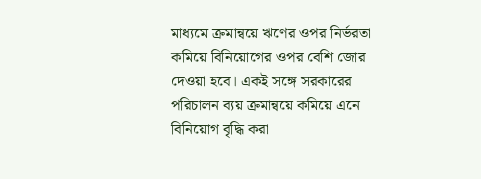মাধ্যমে ক্রমান্বয়ে ঋণের ওপর নির্ভরতা কমিয়ে বিনিয়োগের ওপর বেশি জোর দেওয়া হবে। একই সঙ্গে সরকারের পরিচালন ব্যয় ক্রমান্বয়ে কমিয়ে এনে বিনিয়োগ বৃদ্ধি করা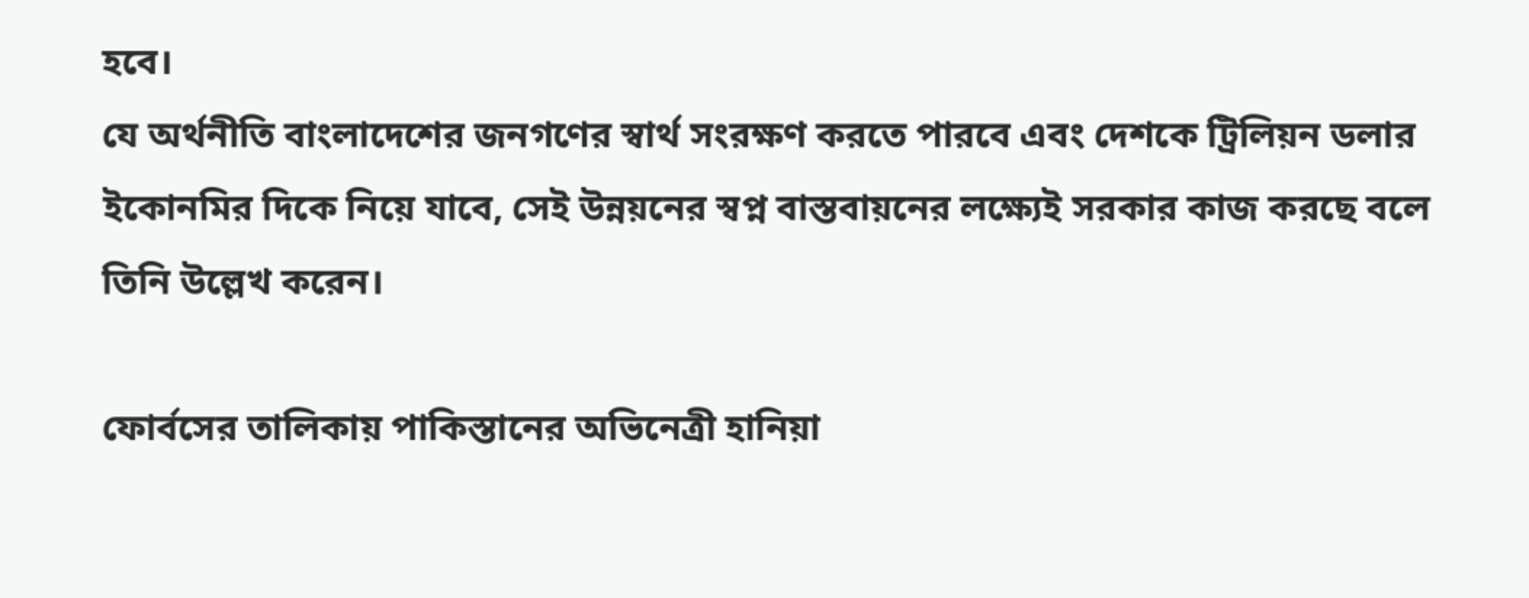হবে।
যে অর্থনীতি বাংলাদেশের জনগণের স্বার্থ সংরক্ষণ করতে পারবে এবং দেশকে ট্রিলিয়ন ডলার ইকোনমির দিকে নিয়ে যাবে, সেই উন্নয়নের স্বপ্ন বাস্তবায়নের লক্ষ্যেই সরকার কাজ করছে বলে তিনি উল্লেখ করেন।

ফোর্বসের তালিকায় পাকিস্তানের অভিনেত্রী হানিয়া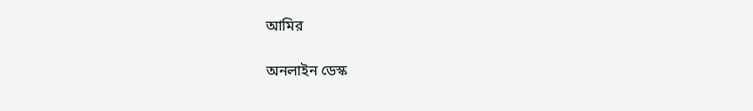আমির

অনলাইন ডেস্ক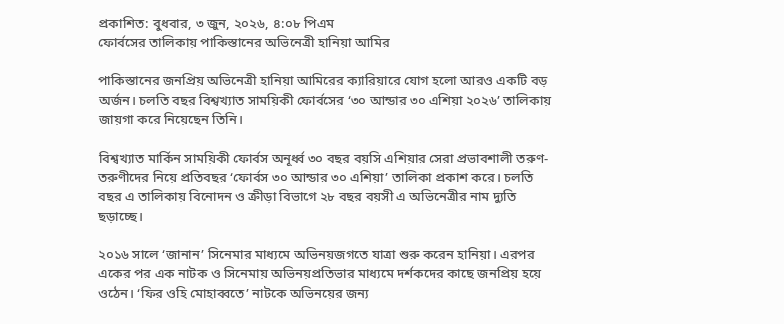প্রকাশিত: বুধবার, ৩ জুন, ২০২৬, ৪:০৮ পিএম
ফোর্বসের তালিকায় পাকিস্তানের অভিনেত্রী হানিয়া আমির

পাকিস্তানের জনপ্রিয় অভিনেত্রী হানিয়া আমিরের ক্যারিয়ারে যোগ হলো আরও একটি বড় অর্জন। চলতি বছর বিশ্বখ্যাত সাময়িকী ফোর্বসের ‘৩০ আন্ডার ৩০ এশিয়া ২০২৬’ তালিকায় জায়গা করে নিয়েছেন তিনি।

বিশ্বখ্যাত মার্কিন সাময়িকী ফোর্বস অনূর্ধ্ব ৩০ বছর বয়সি এশিয়ার সেরা প্রভাবশালী তরুণ-তরুণীদের নিয়ে প্রতিবছর ‘ফোর্বস ৩০ আন্ডার ৩০ এশিয়া’ তালিকা প্রকাশ করে। চলতি বছর এ তালিকায় বিনোদন ও ক্রীড়া বিভাগে ২৮ বছর বয়সী এ অভিনেত্রীর নাম দ্যুতি ছড়াচ্ছে।

২০১৬ সালে ‘জানান’ সিনেমার মাধ্যমে অভিনয়জগতে যাত্রা শুরু করেন হানিয়া। এরপর একের পর এক নাটক ও সিনেমায় অভিনয়প্রতিভার মাধ্যমে দর্শকদের কাছে জনপ্রিয় হয়ে ওঠেন। ‘ফির ওহি মোহাব্বতে’ নাটকে অভিনয়ের জন্য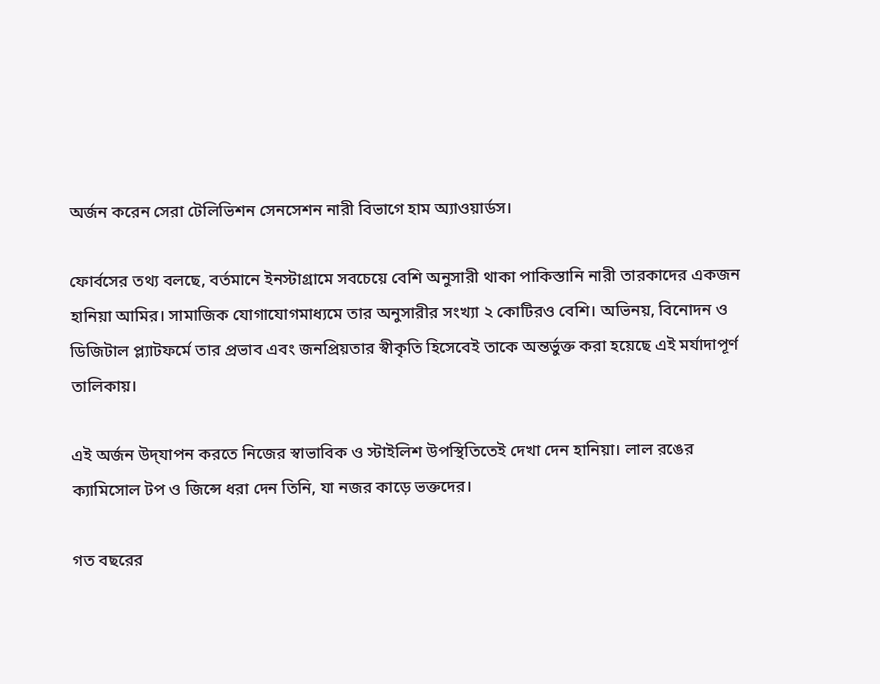অর্জন করেন সেরা টেলিভিশন সেনসেশন নারী বিভাগে হাম অ্যাওয়ার্ডস।

ফোর্বসের তথ্য বলছে, বর্তমানে ইনস্টাগ্রামে সবচেয়ে বেশি অনুসারী থাকা পাকিস্তানি নারী তারকাদের একজন হানিয়া আমির। সামাজিক যোগাযোগমাধ্যমে তার অনুসারীর সংখ্যা ২ কোটিরও বেশি। অভিনয়, বিনোদন ও ডিজিটাল প্ল্যাটফর্মে তার প্রভাব এবং জনপ্রিয়তার স্বীকৃতি হিসেবেই তাকে অন্তর্ভুক্ত করা হয়েছে এই মর্যাদাপূর্ণ তালিকায়।

এই অর্জন উদ্‌যাপন করতে নিজের স্বাভাবিক ও স্টাইলিশ উপস্থিতিতেই দেখা দেন হানিয়া। লাল রঙের ক্যামিসোল টপ ও জিন্সে ধরা দেন তিনি, যা নজর কাড়ে ভক্তদের।

গত বছরের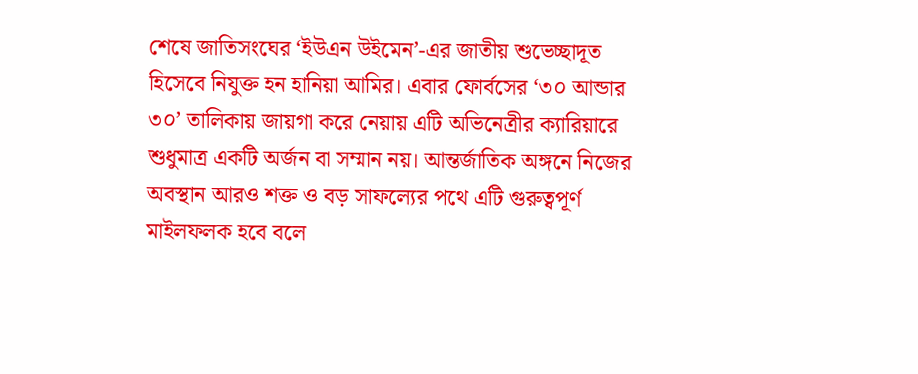শেষে জাতিসংঘের ‘ইউএন উইমেন’-এর জাতীয় শুভেচ্ছাদূত হিসেবে নিযুক্ত হন হানিয়া আমির। এবার ফোর্বসের ‘৩০ আন্ডার ৩০’ তালিকায় জায়গা করে নেয়ায় এটি অভিনেত্রীর ক্যারিয়ারে শুধুমাত্র একটি অর্জন বা সম্মান নয়। আন্তর্জাতিক অঙ্গনে নিজের অবস্থান আরও শক্ত ও বড় সাফল্যের পথে এটি গুরুত্বপূর্ণ মাইলফলক হবে বলে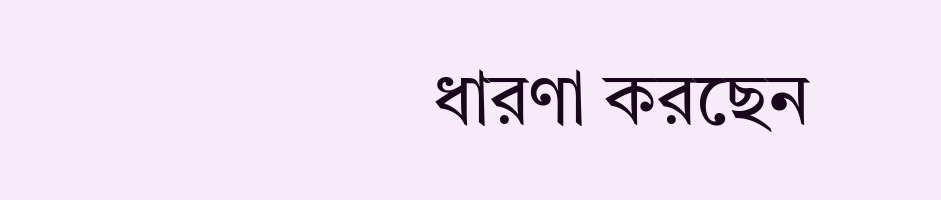ধারণা করছেন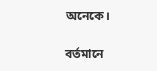অনেকে।

বর্তমানে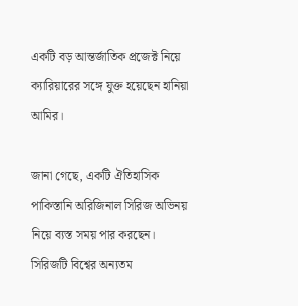একটি বড় আন্তর্জাতিক প্রজেক্ট নিয়ে ক্যারিয়ারের সঙ্গে যুক্ত হয়েছেন হানিয়া আমির।

জানা গেছে, একটি ঐতিহাসিক পাকিস্তানি অরিজিনাল সিরিজ অভিনয় নিয়ে ব্যস্ত সময় পার করছেন। সিরিজটি বিশ্বের অন্যতম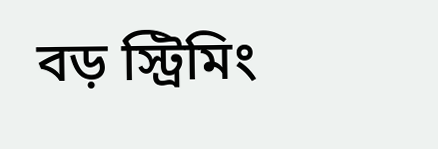বড় স্ট্রিমিং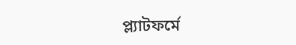প্ল্যাটফর্মে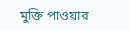মুক্তি পাওয়ার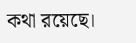কথা রয়েছে।